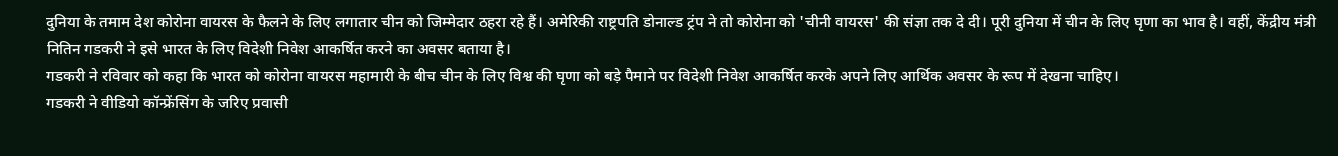दुनिया के तमाम देश कोरोना वायरस के फैलने के लिए लगातार चीन को जिम्मेदार ठहरा रहे हैं। अमेरिकी राष्ट्रपति डोनाल्ड ट्रंप ने तो कोरोना को 'चीनी वायरस' की संज्ञा तक दे दी। पूरी दुनिया में चीन के लिए घृणा का भाव है। वहीं, केंद्रीय मंत्री नितिन गडकरी ने इसे भारत के लिए विदेशी निवेश आकर्षित करने का अवसर बताया है।
गडकरी ने रविवार को कहा कि भारत को कोरोना वायरस महामारी के बीच चीन के लिए विश्व की घृणा को बड़े पैमाने पर विदेशी निवेश आकर्षित करके अपने लिए आर्थिक अवसर के रूप में देखना चाहिए।
गडकरी ने वीडियो कॉन्फ्रेंसिंग के जरिए प्रवासी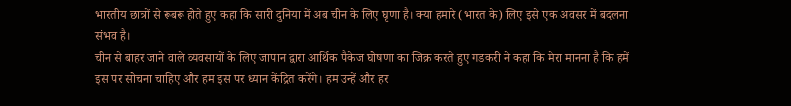भारतीय छात्रों से रूबरू होते हुए कहा कि सारी दुनिया में अब चीन के लिए घृणा है। क्या हमारे (भारत के) लिए इसे एक अवसर में बदलना संभव है।
चीन से बाहर जाने वाले व्यवसायों के लिए जापान द्वारा आर्थिक पैकेज घोषणा का जिक्र करते हुए गडकरी ने कहा कि मेरा मानना है कि हमें इस पर सोचना चाहिए और हम इस पर ध्यान केंद्रित करेंगे। हम उन्हें और हर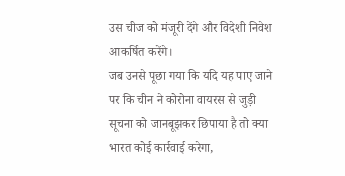उस चीज को मंजूरी देंगे और विदेशी निवेश आकर्षित करेंगे।
जब उनसे पूछा गया कि यदि यह पाए जाने पर कि चीन ने कोरोना वायरस से जुड़ी सूचना को जानबूझकर छिपाया है तो क्या भारत कोई कार्रवाई करेगा,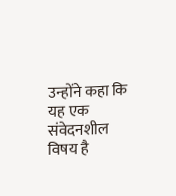उन्होंने कहा कि यह एक संवेदनशील विषय है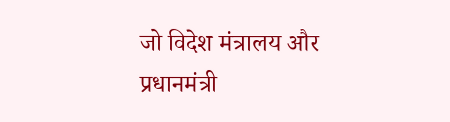जो विदेश मंत्रालय और प्रधानमंत्री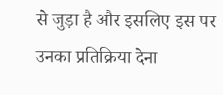से जुड़ा है और इसलिए इस पर उनका प्रतिक्रिया देना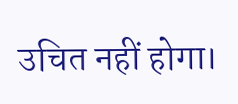उचित नहीं होगा।